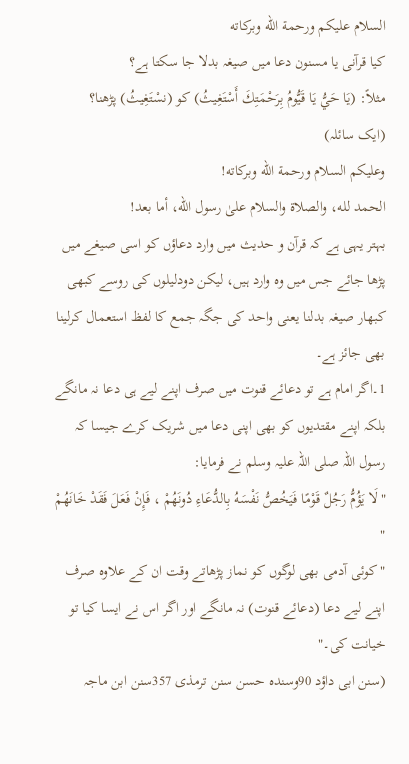السلام عليكم ورحمة الله وبركاته
کیا قرآنی یا مسنون دعا میں صیغہ بدلا جا سکتا ہے؟
مثلاً: (يَا حَيُّ يَا قَيُّومُ بِرَحْمَتِكَ أَسْتَغِيثُ) کو (نسْتَغِيثُ) پڑھنا؟
(ایک سائلہ)
وعلیکم السلام ورحمة الله وبرکاته!
الحمد لله، والصلاة والسلام علىٰ رسول الله، أما بعد!
بہتر یہی ہے کہ قرآن و حدیث میں وارد دعاؤں کو اسی صیغے میں پڑھا جائے جس میں وہ وارد ہیں، لیکن دودلیلوں کی روسے کبھی کبھار صیغہ بدلنا یعنی واحد کی جگہ جمع کا لفظ استعمال کرلینا بھی جائز ہے۔
1۔اگر امام ہے تو دعائے قنوت میں صرف اپنے لیے ہی دعا نہ مانگے بلکہ اپنے مقتدیوں کو بھی اپنی دعا میں شریک کرے جیسا کہ رسول اللہ صلی اللہ علیہ وسلم نے فرمایا:
"لَا يَؤُمُّ رَجُلٌ قَوْمًا فَيَخُصُّ نَفْسَهُ بِالدُّعَاءِ دُونَهُمْ ، فَإِنْ فَعَلَ فَقَدْ خَانَهُمْ "
"کوئی آدمی بھی لوگوں کو نماز پڑھاتے وقت ان کے علاوہ صرف اپنے لیے دعا (دعائے قنوت) نہ مانگے اور اگر اس نے ایسا کیا تو خیانت کی۔"
(سنن ابی داؤد 90وسندہ حسن سنن ترمذی 357سنن ابن ماجہ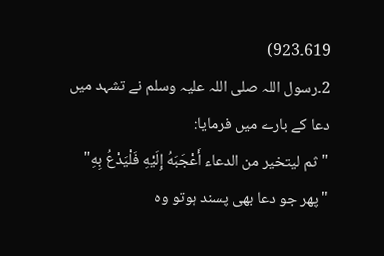619۔923)
2۔رسول اللہ صلی اللہ علیہ وسلم نے تشہد میں دعا کے بارے میں فرمایا:
"ثم ليتخير من الدعاء أَعْجَبَهُ إِلَيْهِ فَلْيَدْعُ بِهِ"
"پھر جو دعا بھی پسند ہوتو وہ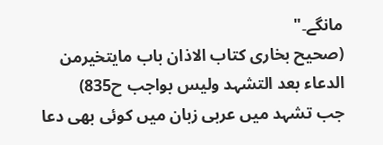مانگے۔"
(صحیح بخاری کتاب الاذان باب مایتخیرمن الدعاء بعد التشہد ولیس بواجب ح835)
جب تشہد میں عربی زبان میں کوئی بھی دعا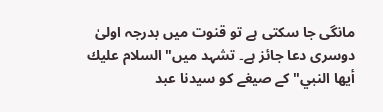مانگی جا سکتی ہے تو قنوت میں بدرجہ اولیٰ دوسری دعا جائز ہے۔ تشہد میں"السلام عليك أيها النبي" کے صیغے کو سیدنا عبد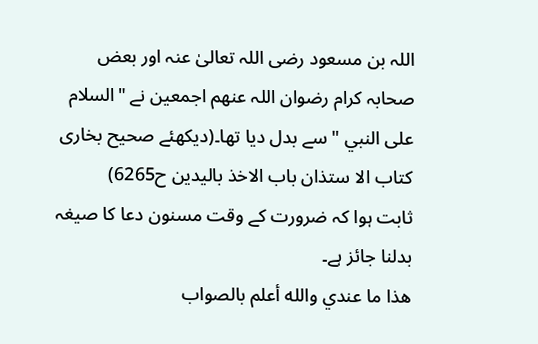اللہ بن مسعود رضی اللہ تعالیٰ عنہ اور بعض صحابہ کرام رضوان اللہ عنھم اجمعین نے "السلام على النبي " سے بدل دیا تھا۔(دیکھئے صحیح بخاری کتاب الا ستذان باب الاخذ بالیدین ح6265)
ثابت ہوا کہ ضرورت کے وقت مسنون دعا کا صیغہ بدلنا جائز ہے۔
ھذا ما عندي والله أعلم بالصواب